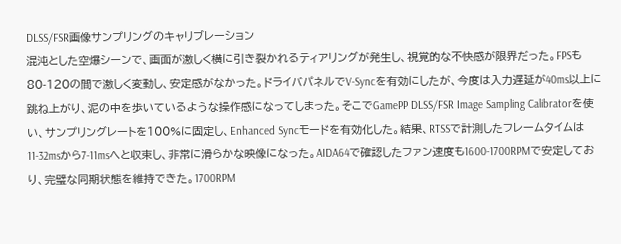DLSS/FSR画像サンプリングのキャリブレーション
混沌とした空爆シーンで、画面が激しく横に引き裂かれるティアリングが発生し、視覚的な不快感が限界だった。FPSも80-120の間で激しく変動し、安定感がなかった。ドライバパネルでV-Syncを有効にしたが、今度は入力遅延が40ms以上に跳ね上がり、泥の中を歩いているような操作感になってしまった。そこでGamePP DLSS/FSR Image Sampling Calibratorを使い、サンプリングレートを100%に固定し、Enhanced Syncモードを有効化した。結果、RTSSで計測したフレームタイムは11-32msから7-11msへと収束し、非常に滑らかな映像になった。AIDA64で確認したファン速度も1600-1700RPMで安定しており、完璧な同期状態を維持できた。1700RPM